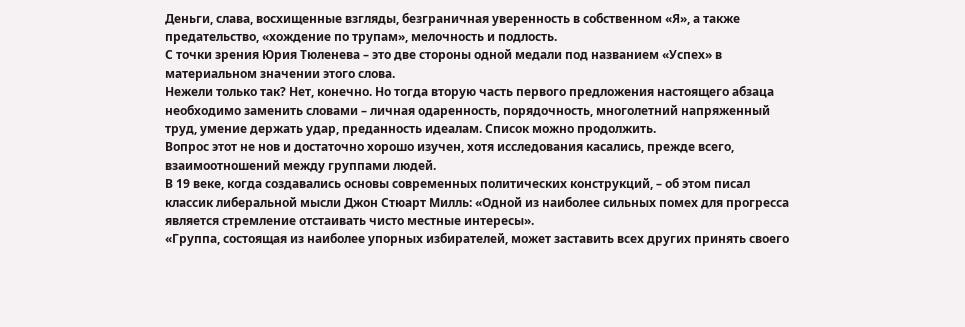Деньги, слава, восхищенные взгляды, безграничная уверенность в собственном «Я», а также предательство, «хождение по трупам», мелочность и подлость.
С точки зрения Юрия Тюленева – это две стороны одной медали под названием «Успех» в материальном значении этого слова.
Нежели только так? Нет, конечно. Но тогда вторую часть первого предложения настоящего абзаца необходимо заменить словами – личная одаренность, порядочность, многолетний напряженный труд, умение держать удар, преданность идеалам. Список можно продолжить.
Вопрос этот не нов и достаточно хорошо изучен, хотя исследования касались, прежде всего, взаимоотношений между группами людей.
В 19 веке, когда создавались основы современных политических конструкций, – об этом писал классик либеральной мысли Джон Стюарт Милль: «Одной из наиболее сильных помех для прогресса является стремление отстаивать чисто местные интересы».
«Группа, состоящая из наиболее упорных избирателей, может заставить всех других принять своего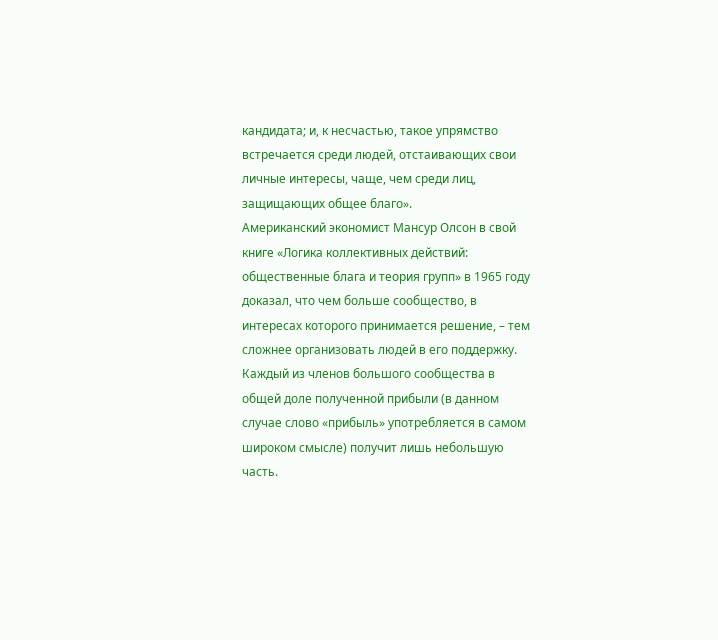кандидата; и, к несчастью, такое упрямство встречается среди людей, отстаивающих свои личные интересы, чаще, чем среди лиц, защищающих общее благо».
Американский экономист Мансур Олсон в свой книге «Логика коллективных действий: общественные блага и теория групп» в 1965 году доказал, что чем больше сообщество, в интересах которого принимается решение, – тем сложнее организовать людей в его поддержку. Каждый из членов большого сообщества в общей доле полученной прибыли (в данном случае слово «прибыль» употребляется в самом широком смысле) получит лишь небольшую часть.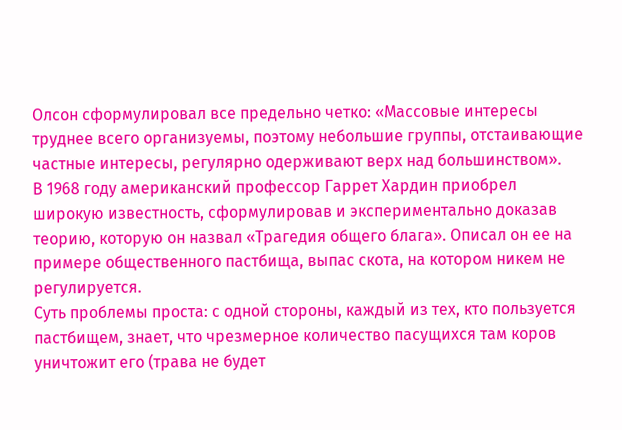Олсон сформулировал все предельно четко: «Массовые интересы труднее всего организуемы, поэтому небольшие группы, отстаивающие частные интересы, регулярно одерживают верх над большинством».
В 1968 году американский профессор Гаррет Хардин приобрел широкую известность, сформулировав и экспериментально доказав теорию, которую он назвал «Трагедия общего блага». Описал он ее на примере общественного пастбища, выпас скота, на котором никем не регулируется.
Суть проблемы проста: с одной стороны, каждый из тех, кто пользуется пастбищем, знает, что чрезмерное количество пасущихся там коров уничтожит его (трава не будет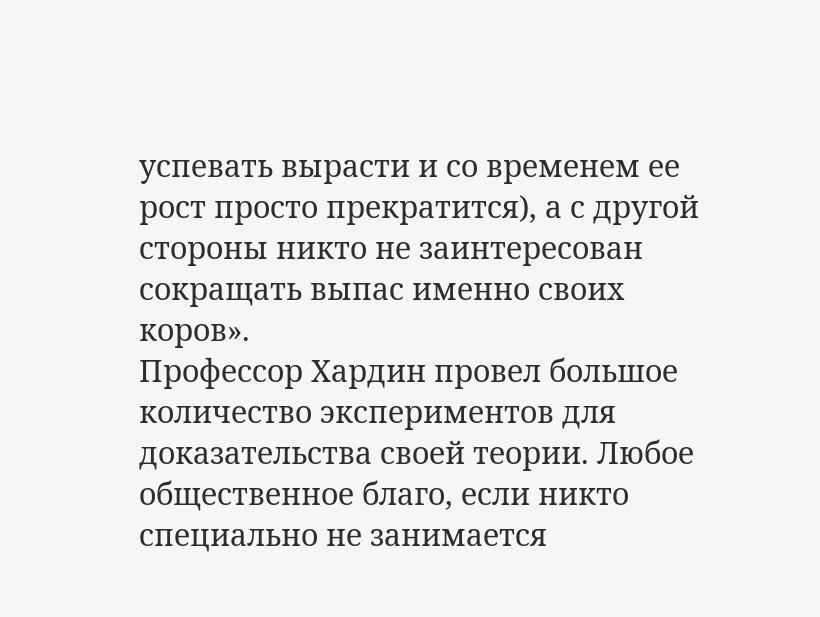успевать вырасти и со временем ее рост просто прекратится), а с другой стороны никто не заинтересован сокращать выпас именно своих коров».
Профессор Хардин провел большое количество экспериментов для доказательства своей теории. Любое общественное благо, если никто специально не занимается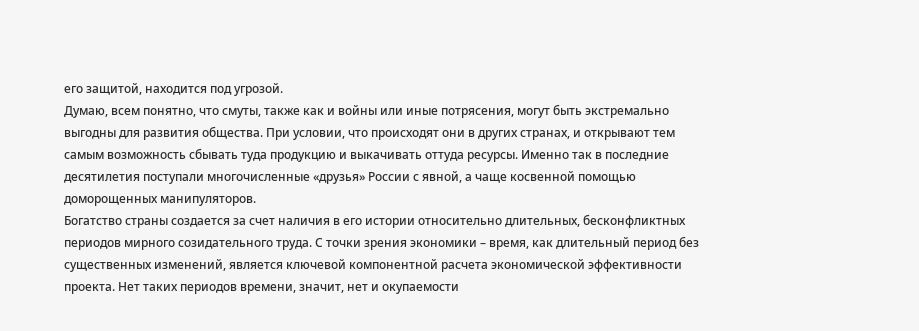его защитой, находится под угрозой.
Думаю, всем понятно, что смуты, также как и войны или иные потрясения, могут быть экстремально выгодны для развития общества. При условии, что происходят они в других странах, и открывают тем самым возможность сбывать туда продукцию и выкачивать оттуда ресурсы. Именно так в последние десятилетия поступали многочисленные «друзья» России с явной, а чаще косвенной помощью доморощенных манипуляторов.
Богатство страны создается за счет наличия в его истории относительно длительных, бесконфликтных периодов мирного созидательного труда. С точки зрения экономики – время, как длительный период без существенных изменений, является ключевой компонентной расчета экономической эффективности проекта. Нет таких периодов времени, значит, нет и окупаемости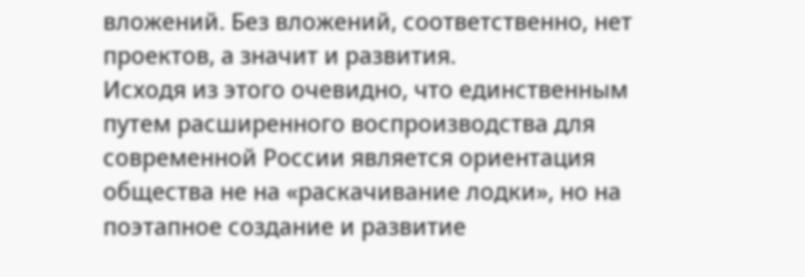вложений. Без вложений, соответственно, нет проектов, а значит и развития.
Исходя из этого очевидно, что единственным путем расширенного воспроизводства для современной России является ориентация общества не на «раскачивание лодки», но на поэтапное создание и развитие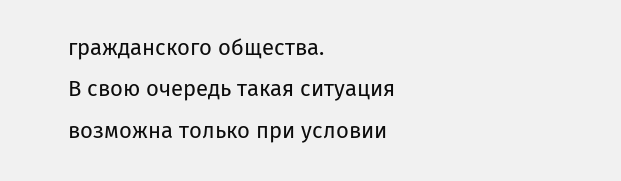гражданского общества.
В свою очередь такая ситуация возможна только при условии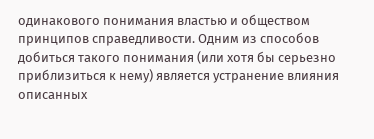одинакового понимания властью и обществом принципов справедливости. Одним из способов добиться такого понимания (или хотя бы серьезно приблизиться к нему) является устранение влияния описанных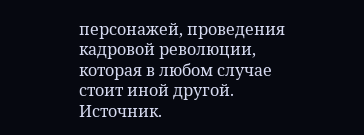персонажей, проведения кадровой революции, которая в любом случае стоит иной другой.
Источник.